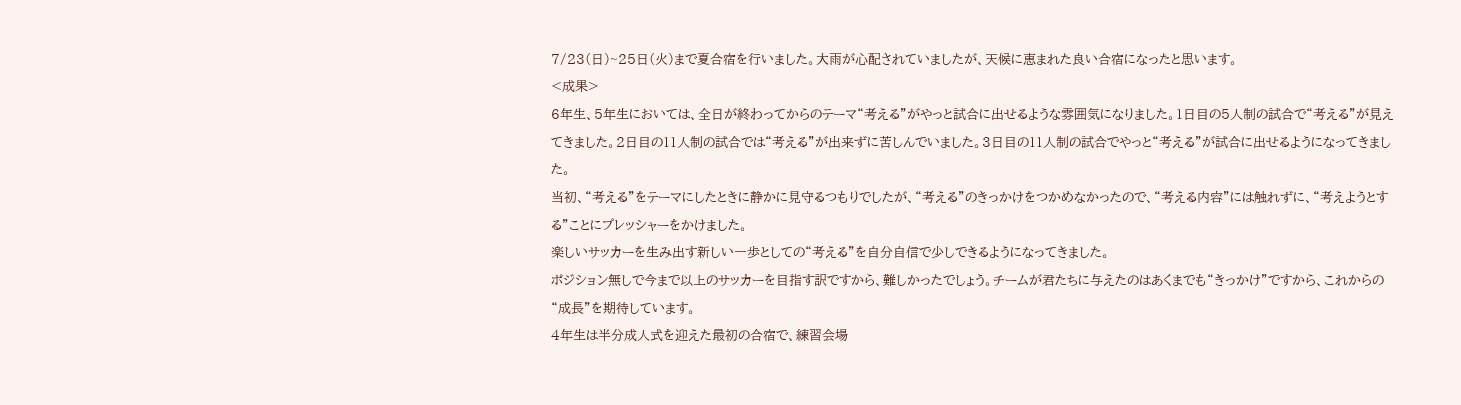7/23(日)~25日(火)まで夏合宿を行いました。大雨が心配されていましたが、天候に恵まれた良い合宿になったと思います。
<成果>
6年生、5年生においては、全日が終わってからのテーマ“考える”がやっと試合に出せるような雰囲気になりました。1日目の5人制の試合で“考える”が見えてきました。2日目の11人制の試合では“考える”が出来ずに苦しんでいました。3日目の11人制の試合でやっと“考える”が試合に出せるようになってきました。
当初、“考える”をテーマにしたときに静かに見守るつもりでしたが、“考える”のきっかけをつかめなかったので、“考える内容”には触れずに、“考えようとする”ことにプレッシャーをかけました。
楽しいサッカーを生み出す新しい一歩としての“考える”を自分自信で少しできるようになってきました。
ポジション無しで今まで以上のサッカーを目指す訳ですから、難しかったでしょう。チームが君たちに与えたのはあくまでも“きっかけ”ですから、これからの“成長”を期待しています。
4年生は半分成人式を迎えた最初の合宿で、練習会場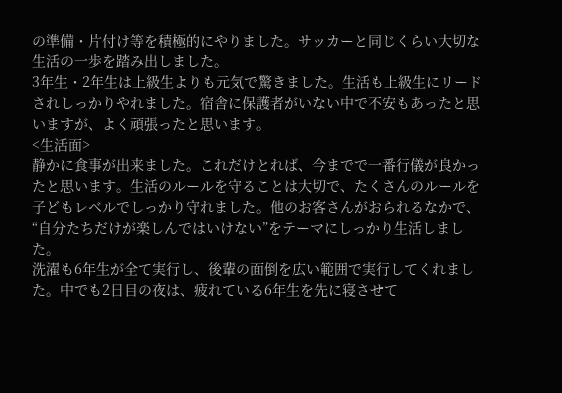の準備・片付け等を積極的にやりました。サッカーと同じくらい大切な生活の一歩を踏み出しました。
3年生・2年生は上級生よりも元気で驚きました。生活も上級生にリードされしっかりやれました。宿舎に保護者がいない中で不安もあったと思いますが、よく頑張ったと思います。
<生活面>
静かに食事が出来ました。これだけとれば、今までで一番行儀が良かったと思います。生活のルールを守ることは大切で、たくさんのルールを子どもレベルでしっかり守れました。他のお客さんがおられるなかで、“自分たちだけが楽しんではいけない”をテーマにしっかり生活しました。
洗濯も6年生が全て実行し、後輩の面倒を広い範囲で実行してくれました。中でも2日目の夜は、疲れている6年生を先に寝させて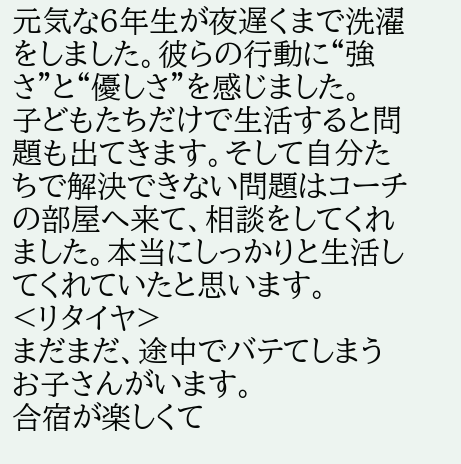元気な6年生が夜遅くまで洗濯をしました。彼らの行動に“強さ”と“優しさ”を感じました。
子どもたちだけで生活すると問題も出てきます。そして自分たちで解決できない問題はコーチの部屋へ来て、相談をしてくれました。本当にしっかりと生活してくれていたと思います。
<リタイヤ>
まだまだ、途中でバテてしまうお子さんがいます。
合宿が楽しくて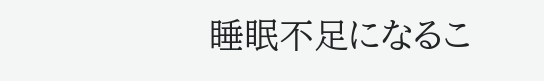睡眠不足になるこ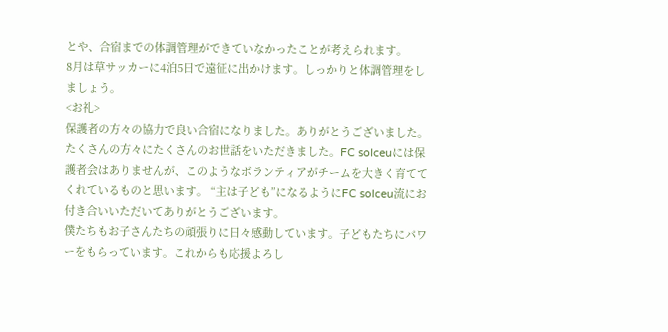とや、合宿までの体調管理ができていなかったことが考えられます。
8月は草サッカーに4泊5日で遠征に出かけます。しっかりと体調管理をしましょう。
<お礼>
保護者の方々の協力で良い合宿になりました。ありがとうございました。
たくさんの方々にたくさんのお世話をいただきました。FC solceuには保護者会はありませんが、このようなボランティアがチームを大きく育ててくれているものと思います。 “主は子ども”になるようにFC solceu流にお付き合いいただいてありがとうございます。
僕たちもお子さんたちの頑張りに日々感動しています。子どもたちにパワーをもらっています。これからも応援よろし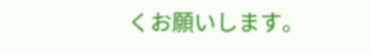くお願いします。